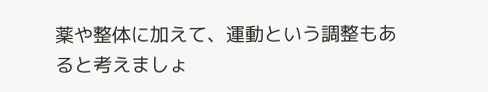薬や整体に加えて、運動という調整もあると考えましょ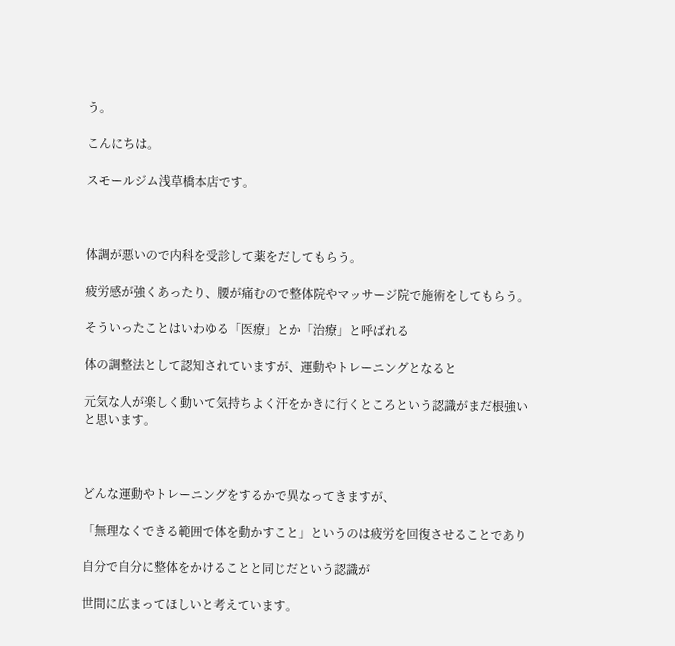う。

こんにちは。

スモールジム浅草橋本店です。



体調が悪いので内科を受診して薬をだしてもらう。

疲労感が強くあったり、腰が痛むので整体院やマッサージ院で施術をしてもらう。

そういったことはいわゆる「医療」とか「治療」と呼ばれる

体の調整法として認知されていますが、運動やトレーニングとなると

元気な人が楽しく動いて気持ちよく汗をかきに行くところという認識がまだ根強いと思います。



どんな運動やトレーニングをするかで異なってきますが、

「無理なくできる範囲で体を動かすこと」というのは疲労を回復させることであり

自分で自分に整体をかけることと同じだという認識が

世間に広まってほしいと考えています。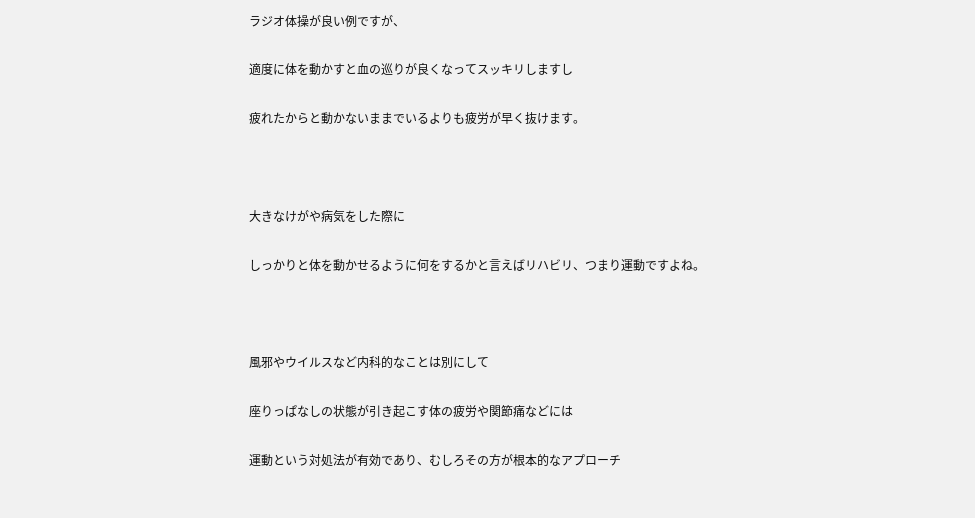ラジオ体操が良い例ですが、

適度に体を動かすと血の巡りが良くなってスッキリしますし

疲れたからと動かないままでいるよりも疲労が早く抜けます。



大きなけがや病気をした際に

しっかりと体を動かせるように何をするかと言えばリハビリ、つまり運動ですよね。



風邪やウイルスなど内科的なことは別にして

座りっぱなしの状態が引き起こす体の疲労や関節痛などには

運動という対処法が有効であり、むしろその方が根本的なアプローチ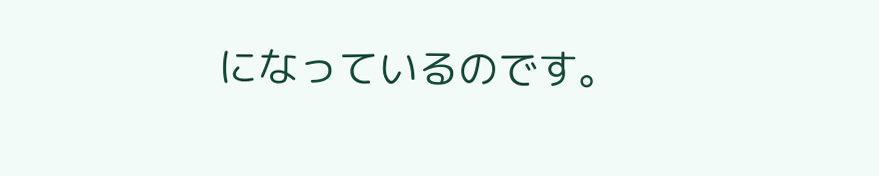になっているのです。